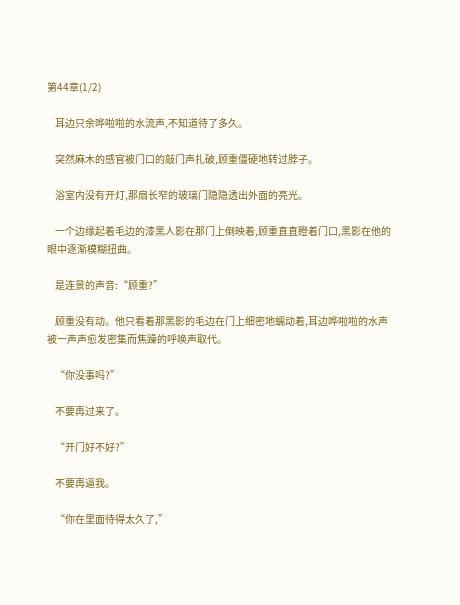第44章(1/2)

    耳边只余哗啦啦的水流声,不知道待了多久。

    突然麻木的感官被门口的敲门声扎破,顾重僵硬地转过脖子。

    浴室内没有开灯,那扇长窄的玻璃门隐隐透出外面的亮光。

    一个边缘起着毛边的漆黑人影在那门上倒映着,顾重直直瞪着门口,黑影在他的眼中逐渐模糊扭曲。

    是连景的声音:“顾重?”

    顾重没有动。他只看着那黑影的毛边在门上细密地蠕动着,耳边哗啦啦的水声被一声声愈发密集而焦躁的呼唤声取代。

    “你没事吗?”

    不要再过来了。

    “开门好不好?”

    不要再逼我。

    “你在里面待得太久了,”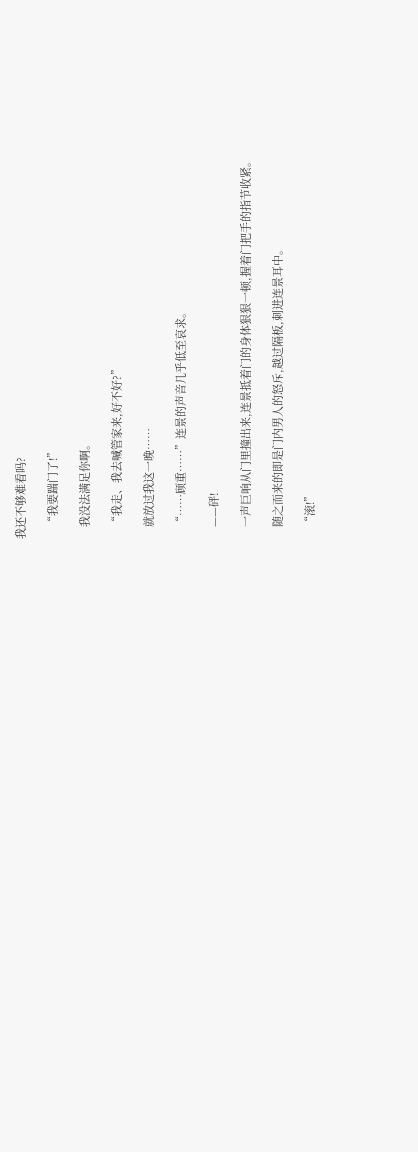我还不够难看吗?

    “我要踹门了!”

    我没法满足你啊。

    “我走、我去喊管家来,好不好?”

    就放过我这一晚……

    “……顾重……”连景的声音几乎低至哀求。

    ——砰!

    一声巨响从门里撞出来,连景抵着门的身体狠狠一顿,握着门把手的指节收紧。

    随之而来的即是门内男人的怒斥,越过隔板,刺进连景耳中。

    “滚!”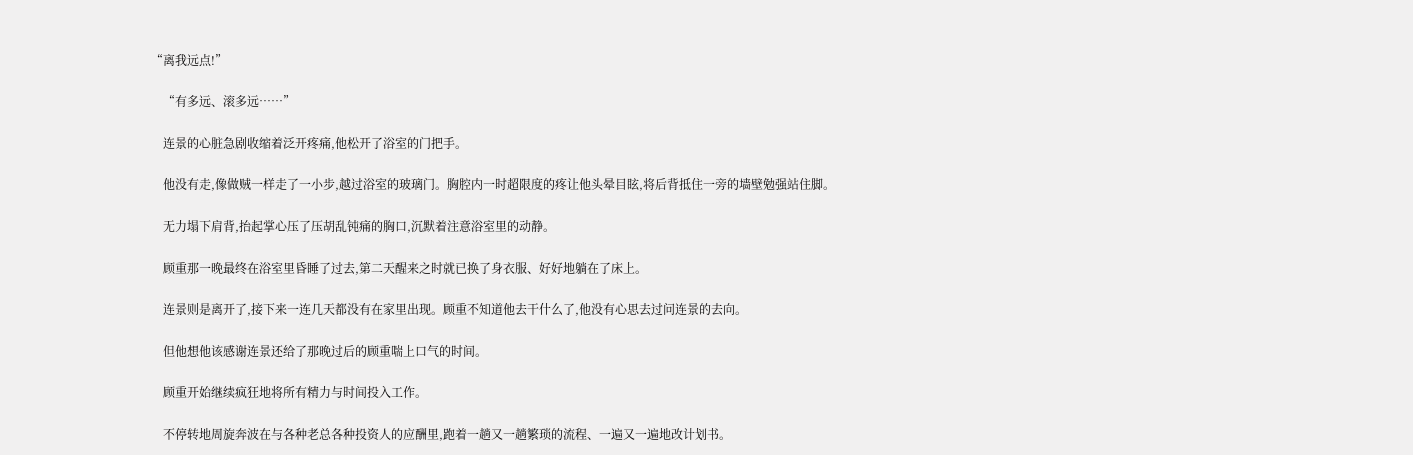“离我远点!”

    “有多远、滚多远……”

    连景的心脏急剧收缩着泛开疼痛,他松开了浴室的门把手。

    他没有走,像做贼一样走了一小步,越过浴室的玻璃门。胸腔内一时超限度的疼让他头晕目眩,将后背抵住一旁的墙壁勉强站住脚。

    无力塌下肩背,抬起掌心压了压胡乱钝痛的胸口,沉默着注意浴室里的动静。

    顾重那一晚最终在浴室里昏睡了过去,第二天醒来之时就已换了身衣服、好好地躺在了床上。

    连景则是离开了,接下来一连几天都没有在家里出现。顾重不知道他去干什么了,他没有心思去过问连景的去向。

    但他想他该感谢连景还给了那晚过后的顾重喘上口气的时间。

    顾重开始继续疯狂地将所有精力与时间投入工作。

    不停转地周旋奔波在与各种老总各种投资人的应酬里,跑着一趟又一趟繁琐的流程、一遍又一遍地改计划书。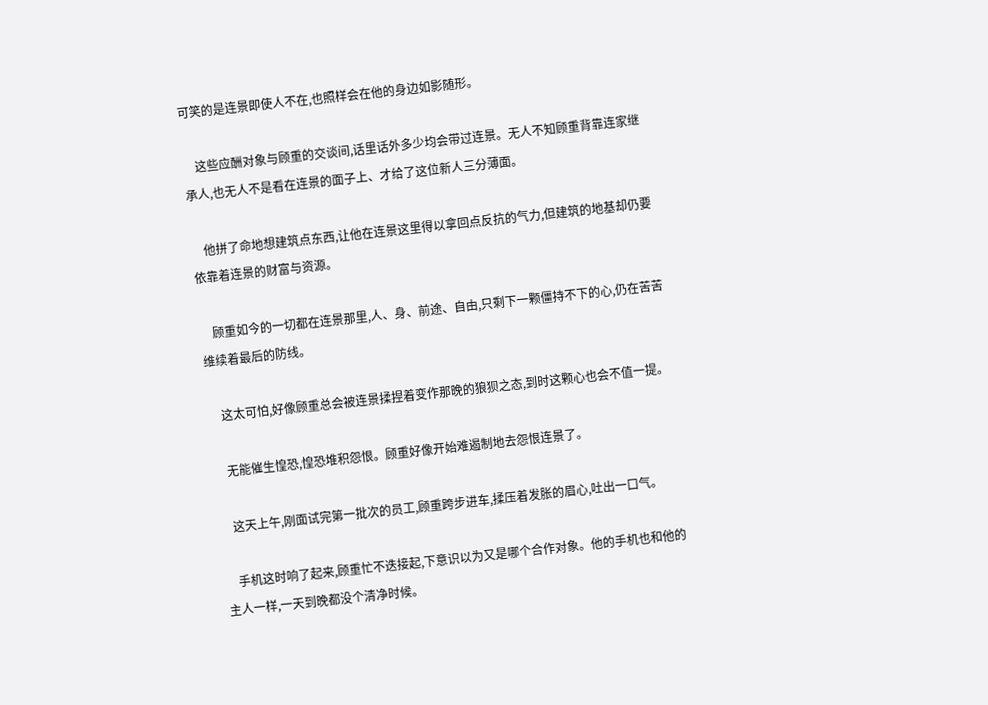可笑的是连景即使人不在,也照样会在他的身边如影随形。

    这些应酬对象与顾重的交谈间,话里话外多少均会带过连景。无人不知顾重背靠连家继承人,也无人不是看在连景的面子上、才给了这位新人三分薄面。

    他拼了命地想建筑点东西,让他在连景这里得以拿回点反抗的气力,但建筑的地基却仍要依靠着连景的财富与资源。

    顾重如今的一切都在连景那里,人、身、前途、自由,只剩下一颗僵持不下的心,仍在苦苦维续着最后的防线。

    这太可怕,好像顾重总会被连景揉捏着变作那晚的狼狈之态,到时这颗心也会不值一提。

    无能催生惶恐,惶恐堆积怨恨。顾重好像开始难遏制地去怨恨连景了。

    这天上午,刚面试完第一批次的员工,顾重跨步进车,揉压着发胀的眉心,吐出一口气。

    手机这时响了起来,顾重忙不迭接起,下意识以为又是哪个合作对象。他的手机也和他的主人一样,一天到晚都没个清净时候。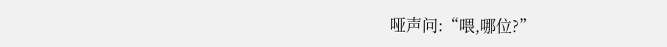哑声问:“喂,哪位?”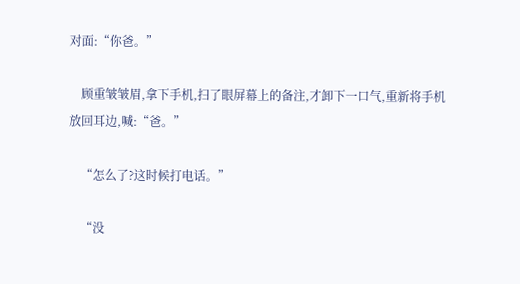对面:“你爸。”

    顾重皱皱眉,拿下手机,扫了眼屏幕上的备注,才卸下一口气,重新将手机放回耳边,喊:“爸。”

    “怎么了?这时候打电话。”

    “没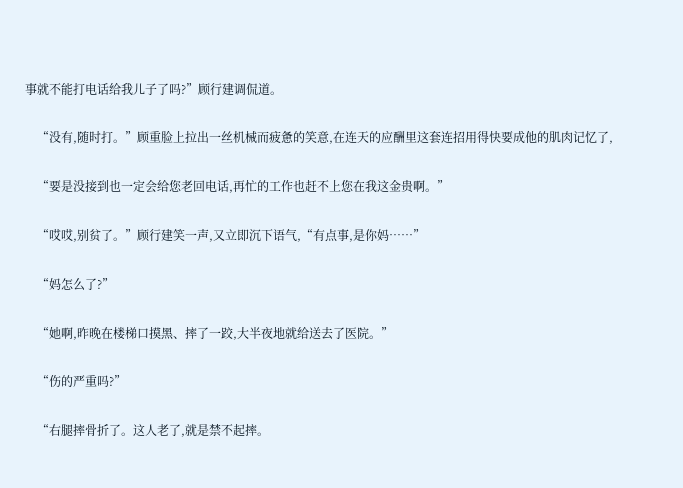事就不能打电话给我儿子了吗?”顾行建调侃道。

    “没有,随时打。”顾重脸上拉出一丝机械而疲惫的笑意,在连天的应酬里这套连招用得快要成他的肌肉记忆了,

    “要是没接到也一定会给您老回电话,再忙的工作也赶不上您在我这金贵啊。”

    “哎哎,别贫了。”顾行建笑一声,又立即沉下语气,“有点事,是你妈……”

    “妈怎么了?”

    “她啊,昨晚在楼梯口摸黑、摔了一跤,大半夜地就给送去了医院。”

    “伤的严重吗?”

    “右腿摔骨折了。这人老了,就是禁不起摔。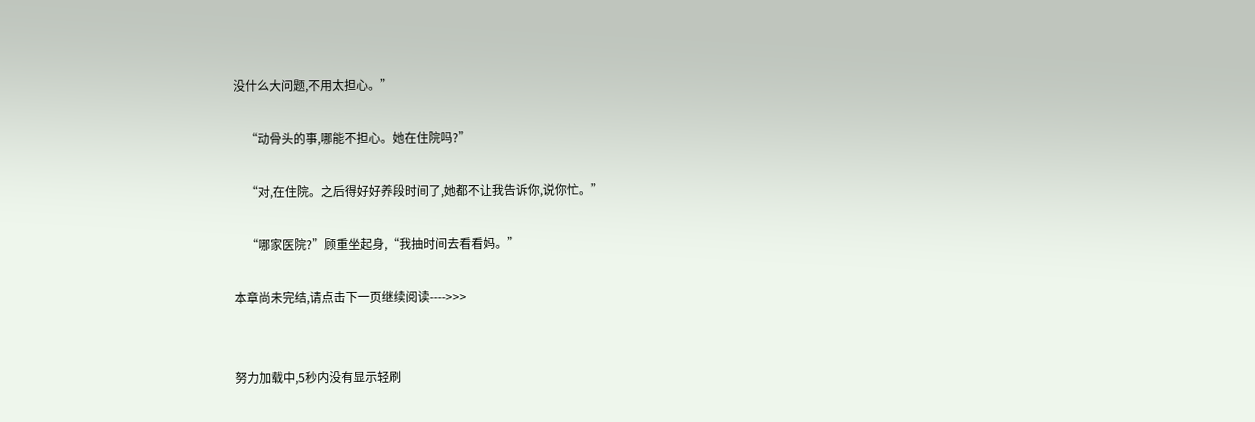没什么大问题,不用太担心。”

    “动骨头的事,哪能不担心。她在住院吗?”

    “对,在住院。之后得好好养段时间了,她都不让我告诉你,说你忙。”

    “哪家医院?”顾重坐起身,“我抽时间去看看妈。”

本章尚未完结,请点击下一页继续阅读---->>>


努力加载中,5秒内没有显示轻刷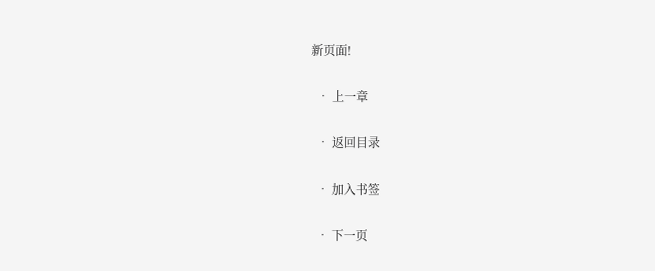新页面!

  • 上一章

  • 返回目录

  • 加入书签

  • 下一页